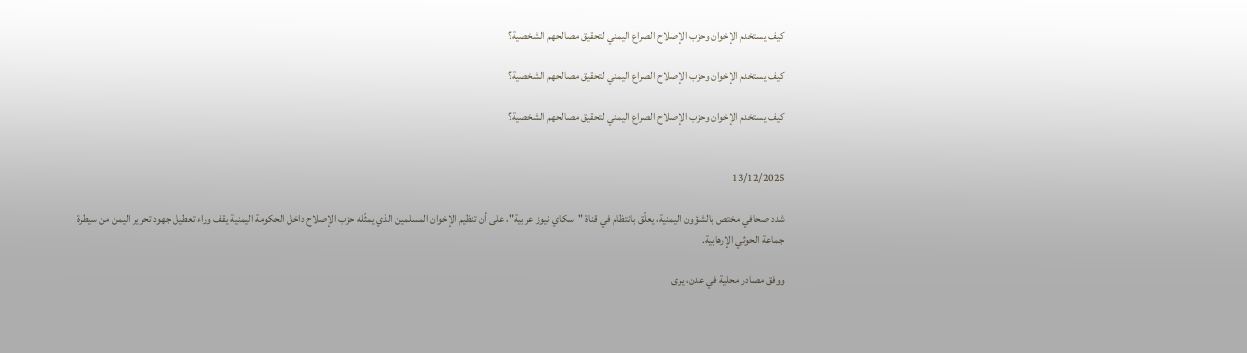كيف يستخدم الإخوان وحزب الإصلاح الصراع اليمني لتحقيق مصالحهم الشخصية؟

كيف يستخدم الإخوان وحزب الإصلاح الصراع اليمني لتحقيق مصالحهم الشخصية؟

كيف يستخدم الإخوان وحزب الإصلاح الصراع اليمني لتحقيق مصالحهم الشخصية؟


13/12/2025

شدد صحافي مختص بالشؤون اليمنية، يعلّق بانتظام في قناة "سكاي نيوز عربية"، على أن تنظيم الإخوان المسلمين الذي يمثّله حزب الإصلاح داخل الحكومة اليمنية يقف وراء تعطيل جهود تحرير اليمن من سيطرة جماعة الحوثي الإرهابية.

ووفق مصادر محلية في عدن، يرى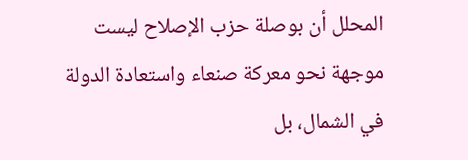المحلل أن بوصلة حزب الإصلاح ليست موجهة نحو معركة صنعاء واستعادة الدولة في الشمال، بل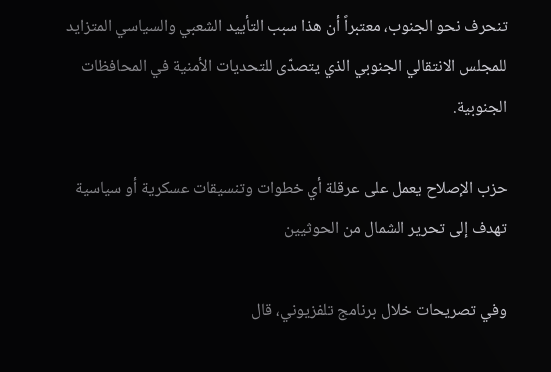تنحرف نحو الجنوب، معتبراً أن هذا سبب التأييد الشعبي والسياسي المتزايد للمجلس الانتقالي الجنوبي الذي يتصدّى للتحديات الأمنية في المحافظات الجنوبية.

حزب الإصلاح يعمل على عرقلة أي خطوات وتنسيقات عسكرية أو سياسية تهدف إلى تحرير الشمال من الحوثيين

وفي تصريحات خلال برنامج تلفزيوني، قال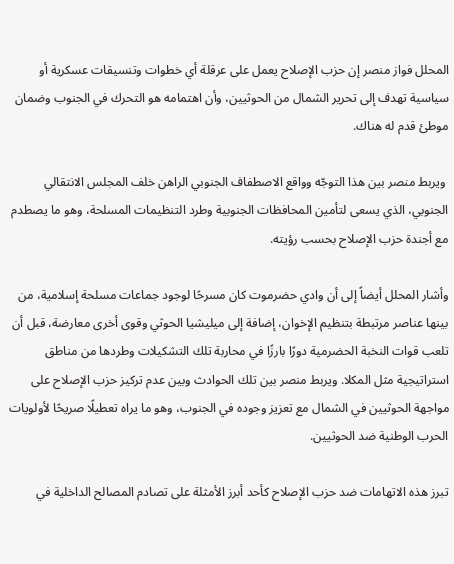المحلل فواز منصر إن حزب الإصلاح يعمل على عرقلة أي خطوات وتنسيقات عسكرية أو سياسية تهدف إلى تحرير الشمال من الحوثيين، وأن اهتمامه هو التحرك في الجنوب وضمان موطئ قدم له هناك.

 ويربط منصر بين هذا التوجّه وواقع الاصطفاف الجنوبي الراهن خلف المجلس الانتقالي الجنوبي، الذي يسعى لتأمين المحافظات الجنوبية وطرد التنظيمات المسلحة، وهو ما يصطدم مع أجندة حزب الإصلاح بحسب رؤيته.

وأشار المحلل أيضاً إلى أن وادي حضرموت كان مسرحًا لوجود جماعات مسلحة إسلامية، من بينها عناصر مرتبطة بتنظيم الإخوان، إضافة إلى ميليشيا الحوثي وقوى أخرى معارضة، قبل أن تلعب قوات النخبة الحضرمية دورًا بارزًا في محاربة تلك التشكيلات وطردها من مناطق استراتيجية مثل المكلا. ويربط منصر بين تلك الحوادث وبين عدم تركيز حزب الإصلاح على مواجهة الحوثيين في الشمال مع تعزيز وجوده في الجنوب، وهو ما يراه تعطيلًا صريحًا لأولويات الحرب الوطنية ضد الحوثيين.

تبرز هذه الاتهامات ضد حزب الإصلاح كأحد أبرز الأمثلة على تصادم المصالح الداخلية في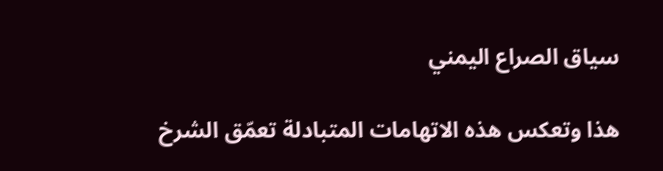سياق الصراع اليمني

هذا وتعكس هذه الاتهامات المتبادلة تعمّق الشرخ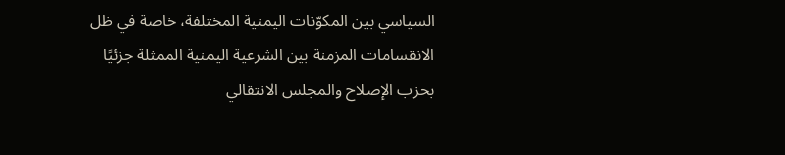السياسي بين المكوّنات اليمنية المختلفة، خاصة في ظل الانقسامات المزمنة بين الشرعية اليمنية الممثلة جزئيًا بحزب الإصلاح والمجلس الانتقالي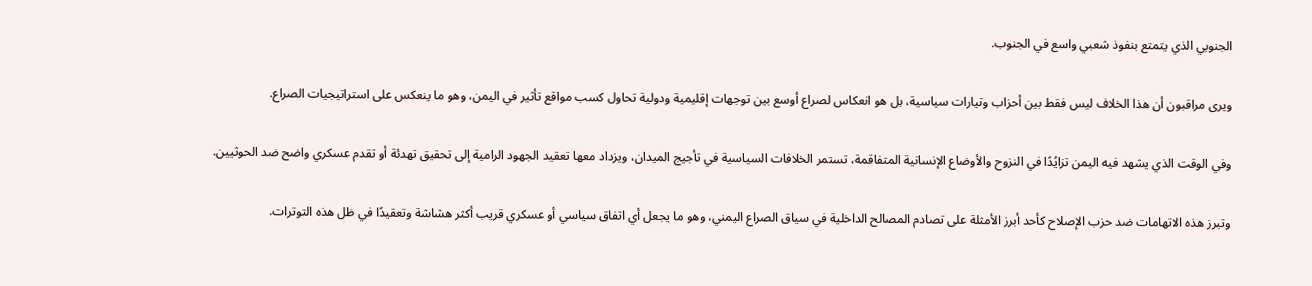الجنوبي الذي يتمتع بنفوذ شعبي واسع في الجنوب.

ويرى مراقبون أن هذا الخلاف ليس فقط بين أحزاب وتيارات سياسية، بل هو انعكاس لصراع أوسع بين توجهات إقليمية ودولية تحاول كسب مواقع تأثير في اليمن، وهو ما ينعكس على استراتيجيات الصراع.

وفي الوقت الذي يشهد فيه اليمن تزايُدًا في النزوح والأوضاع الإنسانية المتفاقمة، تستمر الخلافات السياسية في تأجيج الميدان، ويزداد معها تعقيد الجهود الرامية إلى تحقيق تهدئة أو تقدم عسكري واضح ضد الحوثيين.

وتبرز هذه الاتهامات ضد حزب الإصلاح كأحد أبرز الأمثلة على تصادم المصالح الداخلية في سياق الصراع اليمني، وهو ما يجعل أي اتفاق سياسي أو عسكري قريب أكثر هشاشة وتعقيدًا في ظل هذه التوترات.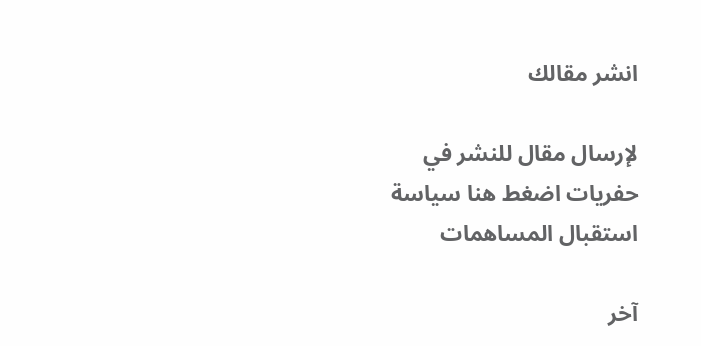انشر مقالك

لإرسال مقال للنشر في حفريات اضغط هنا سياسة استقبال المساهمات

آخر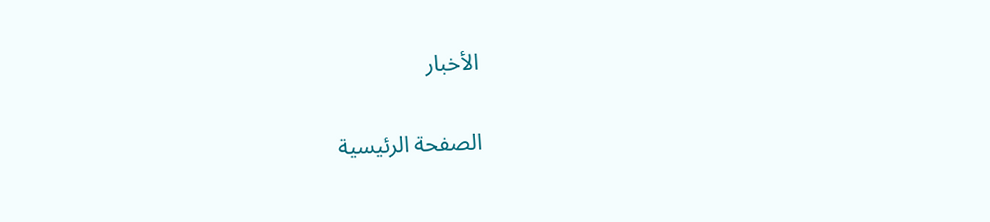الأخبار

الصفحة الرئيسية